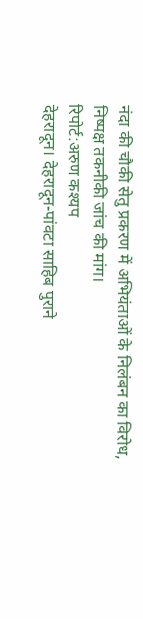नंदा की चौकी सेतु प्रकरण में अभियंताओं के निलंबन का विरोध, निष्पक्ष तकनीकी जांच की मांग।
रिपोर्ट:अरुण कश्यप
देहरादून। देहरादून-पांवटा साहिब पुराने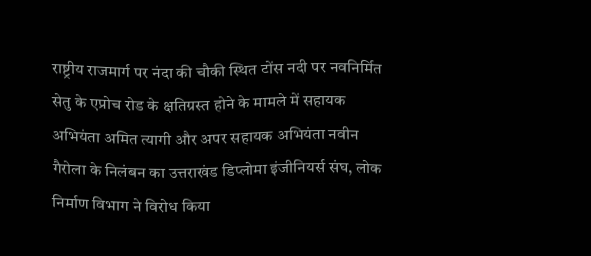राष्ट्रीय राजमार्ग पर नंदा की चौकी स्थित टोंस नदी पर नवनिर्मित सेतु के एप्रोच रोड के क्षतिग्रस्त होने के मामले में सहायक अभियंता अमित त्यागी और अपर सहायक अभियंता नवीन गैरोला के निलंबन का उत्तराखंड डिप्लोमा इंजीनियर्स संघ, लोक निर्माण विभाग ने विरोध किया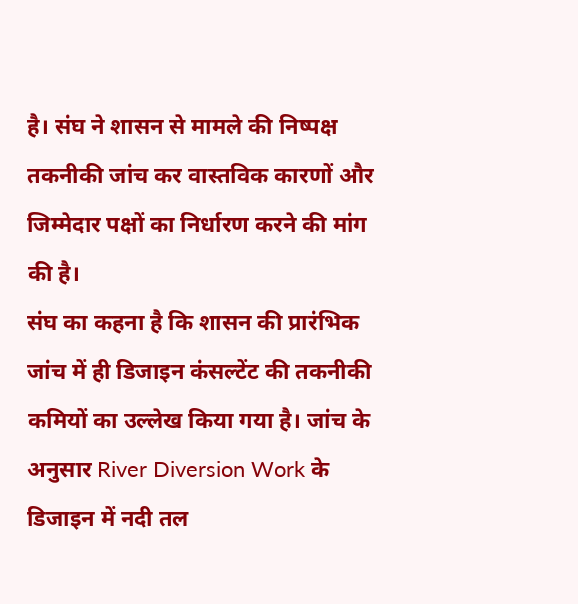है। संघ ने शासन से मामले की निष्पक्ष तकनीकी जांच कर वास्तविक कारणों और जिम्मेदार पक्षों का निर्धारण करने की मांग की है।
संघ का कहना है कि शासन की प्रारंभिक जांच में ही डिजाइन कंसल्टेंट की तकनीकी कमियों का उल्लेख किया गया है। जांच के अनुसार River Diversion Work के डिजाइन में नदी तल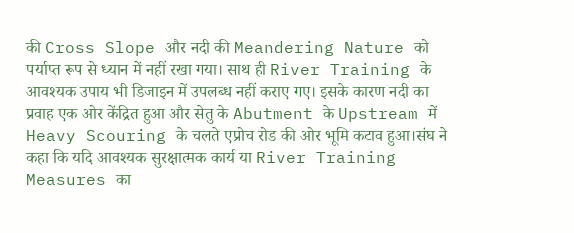की Cross Slope और नदी की Meandering Nature को पर्याप्त रूप से ध्यान में नहीं रखा गया। साथ ही River Training के आवश्यक उपाय भी डिजाइन में उपलब्ध नहीं कराए गए। इसके कारण नदी का प्रवाह एक ओर केंद्रित हुआ और सेतु के Abutment के Upstream में Heavy Scouring के चलते एप्रोच रोड की ओर भूमि कटाव हुआ।संघ ने कहा कि यदि आवश्यक सुरक्षात्मक कार्य या River Training Measures का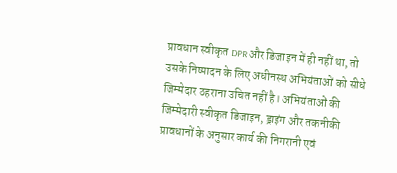प्रावधान स्वीकृत DPR और डिजाइन में ही नहीं था, तो उसके निष्पादन के लिए अधीनस्थ अभियंताओं को सीधे जिम्मेदार ठहराना उचित नहीं है। अभियंताओं की जिम्मेदारी स्वीकृत डिजाइन, ड्राइंग और तकनीकी प्रावधानों के अनुसार कार्य की निगरानी एवं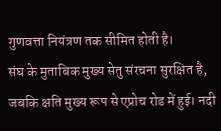गुणवत्ता नियंत्रण तक सीमित होती है।
संघ के मुताबिक मुख्य सेतु संरचना सुरक्षित है, जबकि क्षति मुख्य रूप से एप्रोच रोड में हुई। नदी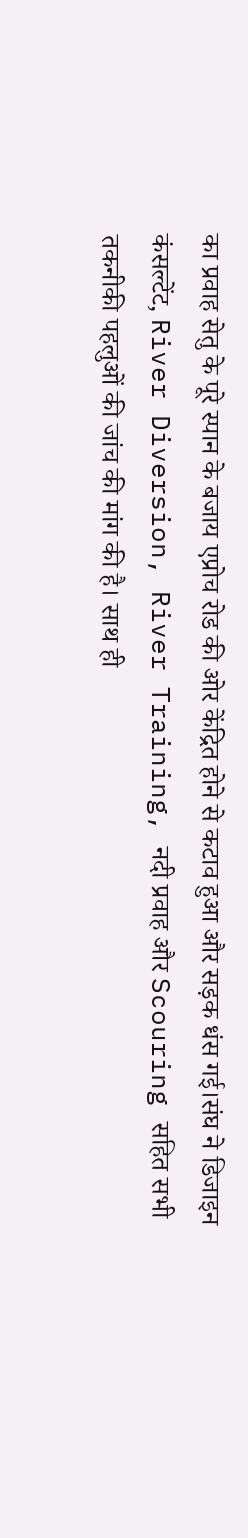का प्रवाह सेतु के पूरे स्पान के बजाय एप्रोच रोड की ओर केंद्रित होने से कटाव हुआ और सड़क धंस गई।संघ ने डिजाइन कंसल्टेंट, River Diversion, River Training, नदी प्रवाह और Scouring सहित सभी तकनीकी पहलुओं की जांच की मांग की है। साथ ही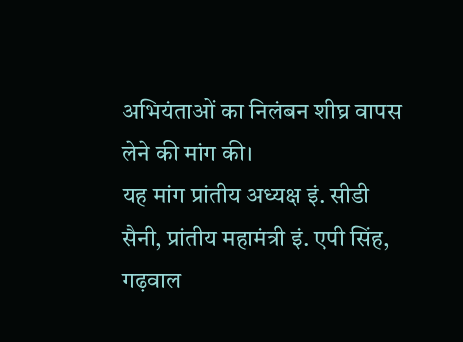अभियंताओं का निलंबन शीघ्र वापस लेने की मांग की।
यह मांग प्रांतीय अध्यक्ष इं. सीडी सैनी, प्रांतीय महामंत्री इं. एपी सिंह, गढ़वाल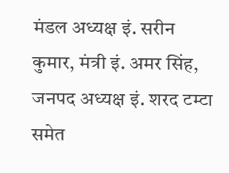मंडल अध्यक्ष इं. सरीन कुमार, मंत्री इं. अमर सिंह, जनपद अध्यक्ष इं. शरद टम्टा समेत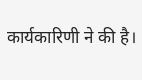कार्यकारिणी ने की है।